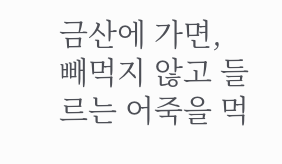금산에 가면, 빼먹지 않고 들르는 어죽을 먹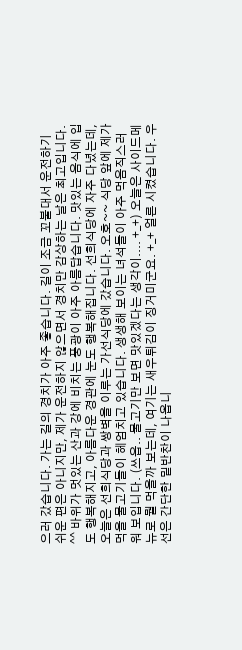으러 갔습니다. 가는 길의 경치가 아주 좋습니다. 길이 조금 꼬불대서 운전하기 쉬운 편은 아니지만, 제가 운전하지 않으면서 경치만 감상하는 날은 최고입니다. ^^ 바위가 멋있는 산과 강에 비치는 풍광이 아주 아름답습니다. 맛있는 음식에 입도 행복해지고, 아름다운 경관에 눈도 행복해집니다. 선희식당에 자주 다녔는데, 오늘은 선희식당과 쌍벽을 이루는 가선식당에 갔습니다. 오호~~ 식당 앞에 제가 먹을 물고기들이 헤엄치고 있습니다. 생생해 보이는 녀석들이 아주 먹음직스러워 보입니다. (쓰읍.. 물고기만 보면 맛있겠다는 생각이.... +_+) 오늘은 사이드메뉴로 뭘 먹을까 보는데, 여기는 새우튀김이 징거미군요. +_+ 얼른 시켰습니다. 우선은 간단한 밑반찬이 나옵니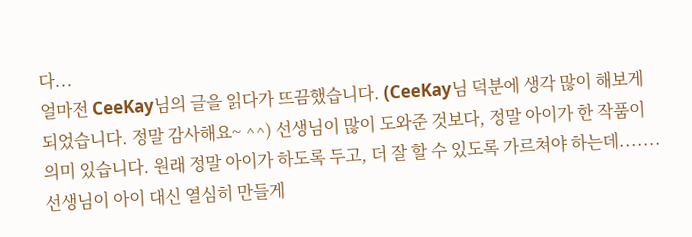다...
얼마전 CeeKay님의 글을 읽다가 뜨끔했습니다. (CeeKay님 덕분에 생각 많이 해보게 되었습니다. 정말 감사해요~ ^^) 선생님이 많이 도와준 것보다, 정말 아이가 한 작품이 의미 있습니다. 원래 정말 아이가 하도록 두고, 더 잘 할 수 있도록 가르쳐야 하는데....... 선생님이 아이 대신 열심히 만들게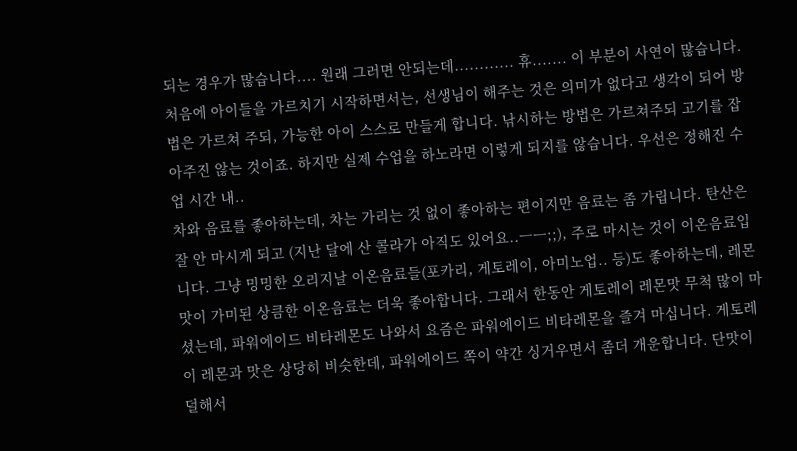되는 경우가 많습니다.... 원래 그러면 안되는데............ 휴....... 이 부분이 사연이 많습니다. 처음에 아이들을 가르치기 시작하면서는, 선생님이 해주는 것은 의미가 없다고 생각이 되어 방법은 가르쳐 주되, 가능한 아이 스스로 만들게 합니다. 낚시하는 방법은 가르쳐주되 고기를 잡아주진 않는 것이죠. 하지만 실제 수업을 하노라면 이렇게 되지를 않습니다. 우선은 정해진 수업 시간 내..
차와 음료를 좋아하는데, 차는 가리는 것 없이 좋아하는 편이지만 음료는 좀 가립니다. 탄산은 잘 안 마시게 되고 (지난 달에 산 콜라가 아직도 있어요..ㅡㅡ;;), 주로 마시는 것이 이온음료입니다. 그냥 밍밍한 오리지날 이온음료들(포카리, 게토레이, 아미노업.. 등)도 좋아하는데, 레몬맛이 가미된 상큼한 이온음료는 더욱 좋아합니다. 그래서 한동안 게토레이 레몬맛 무척 많이 마셨는데, 파워에이드 비타레몬도 나와서 요즘은 파워에이드 비타레몬을 즐겨 마십니다. 게토레이 레몬과 맛은 상당히 비슷한데, 파워에이드 쪽이 약간 싱거우면서 좀더 개운합니다. 단맛이 덜해서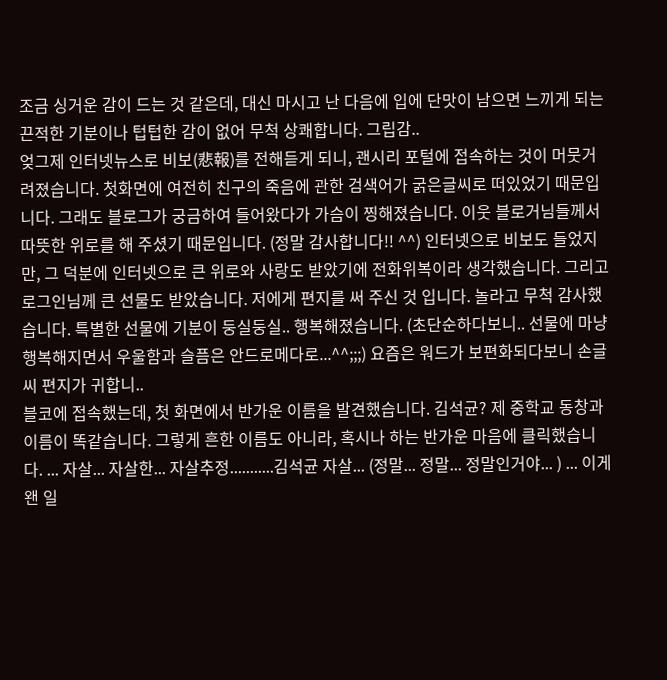조금 싱거운 감이 드는 것 같은데, 대신 마시고 난 다음에 입에 단맛이 남으면 느끼게 되는 끈적한 기분이나 텁텁한 감이 없어 무척 상쾌합니다. 그립감..
엊그제 인터넷뉴스로 비보(悲報)를 전해듣게 되니, 괜시리 포털에 접속하는 것이 머뭇거려졌습니다. 첫화면에 여전히 친구의 죽음에 관한 검색어가 굵은글씨로 떠있었기 때문입니다. 그래도 블로그가 궁금하여 들어왔다가 가슴이 찡해졌습니다. 이웃 블로거님들께서 따뜻한 위로를 해 주셨기 때문입니다. (정말 감사합니다!! ^^) 인터넷으로 비보도 들었지만, 그 덕분에 인터넷으로 큰 위로와 사랑도 받았기에 전화위복이라 생각했습니다. 그리고 로그인님께 큰 선물도 받았습니다. 저에게 편지를 써 주신 것 입니다. 놀라고 무척 감사했습니다. 특별한 선물에 기분이 둥실둥실.. 행복해졌습니다. (초단순하다보니.. 선물에 마냥 행복해지면서 우울함과 슬픔은 안드로메다로...^^;;;) 요즘은 워드가 보편화되다보니 손글씨 편지가 귀합니..
블코에 접속했는데, 첫 화면에서 반가운 이름을 발견했습니다. 김석균? 제 중학교 동창과 이름이 똑같습니다. 그렇게 흔한 이름도 아니라, 혹시나 하는 반가운 마음에 클릭했습니다. ... 자살... 자살한... 자살추정...........김석균 자살... (정말... 정말... 정말인거야... ) ... 이게 왠 일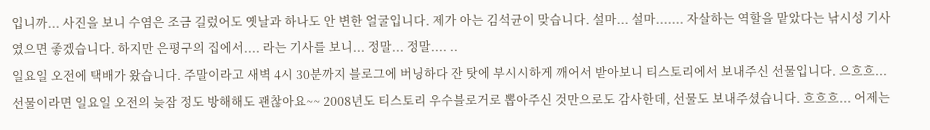입니까... 사진을 보니 수염은 조금 길렀어도 옛날과 하나도 안 변한 얼굴입니다. 제가 아는 김석균이 맞습니다. 설마... 설마....... 자살하는 역할을 맡았다는 낚시성 기사였으면 좋겠습니다. 하지만 은평구의 집에서.... 라는 기사를 보니... 정말... 정말.... ..
일요일 오전에 택배가 왔습니다. 주말이라고 새벽 4시 30분까지 블로그에 버닝하다 잔 탓에 부시시하게 깨어서 받아보니 티스토리에서 보내주신 선물입니다. 으흐흐... 선물이라면 일요일 오전의 늦잠 정도 방해해도 괜찮아요~~ 2008년도 티스토리 우수블로거로 뽑아주신 것만으로도 감사한데, 선물도 보내주셨습니다. 흐흐흐... 어제는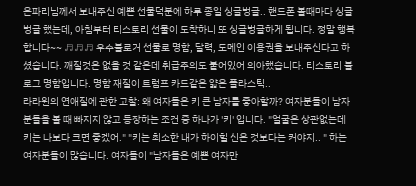은파리님께서 보내주신 예쁜 선물덕분에 하루 종일 싱글벙글.. 핸드폰 볼때마다 싱글벙글 했는데, 아침부터 티스토리 선물이 도착하니 또 싱글벙글하게 됩니다. 정말 행복합니다~~ ♬♬♬ 우수블로거 선물로 명함, 달력, 도메인 이용권을 보내주신다고 하셨습니다. 깨질것은 없을 것 같은데 취급주의도 붙어있어 의아했습니다. 티스토리 블로그 명함입니다. 명함 재질이 트럼프 카드같은 얇은 플라스틱..
라라윈의 연애질에 관한 고찰: 왜 여자들은 키 큰 남자를 좋아할까? 여자분들이 남자분들을 볼 때 빠지지 않고 등장하는 조건 중 하나가 '키' 입니다. "얼굴은 상관없는데 키는 나보다 크면 좋겠어." "키는 최소한 내가 하이힐 신은 것보다는 커야지.. " 하는 여자분들이 많습니다. 여자들이 "남자들은 예쁜 여자만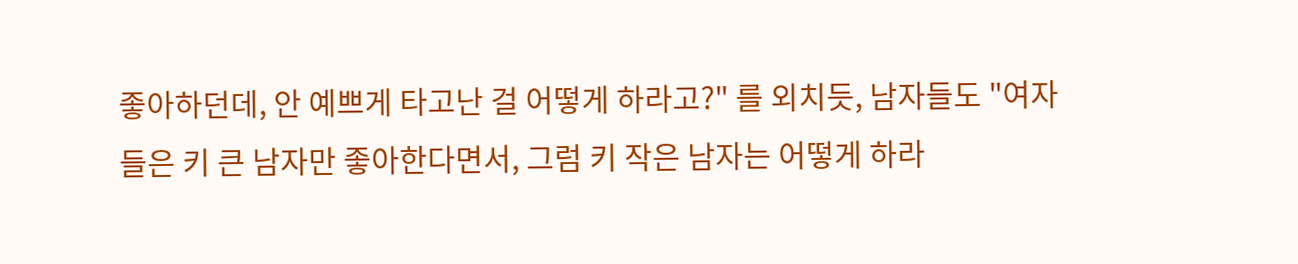좋아하던데, 안 예쁘게 타고난 걸 어떻게 하라고?" 를 외치듯, 남자들도 "여자들은 키 큰 남자만 좋아한다면서, 그럼 키 작은 남자는 어떻게 하라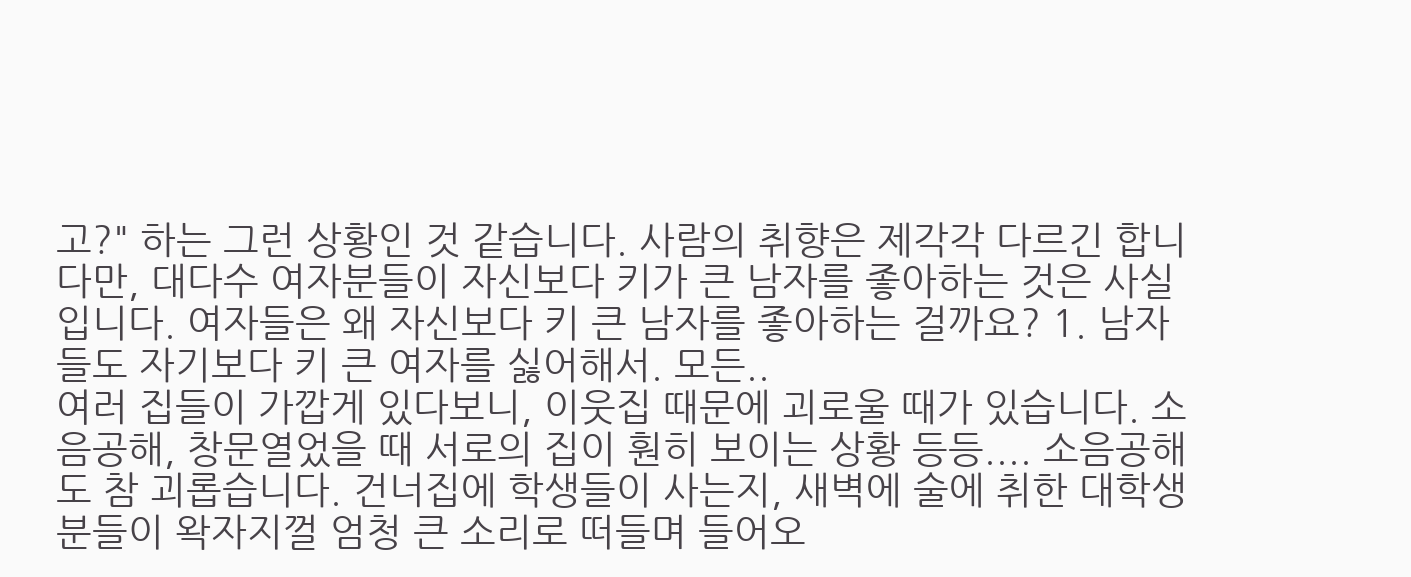고?" 하는 그런 상황인 것 같습니다. 사람의 취향은 제각각 다르긴 합니다만, 대다수 여자분들이 자신보다 키가 큰 남자를 좋아하는 것은 사실입니다. 여자들은 왜 자신보다 키 큰 남자를 좋아하는 걸까요? 1. 남자들도 자기보다 키 큰 여자를 싫어해서. 모든..
여러 집들이 가깝게 있다보니, 이웃집 때문에 괴로울 때가 있습니다. 소음공해, 창문열었을 때 서로의 집이 훤히 보이는 상황 등등.... 소음공해도 참 괴롭습니다. 건너집에 학생들이 사는지, 새벽에 술에 취한 대학생분들이 왁자지껄 엄청 큰 소리로 떠들며 들어오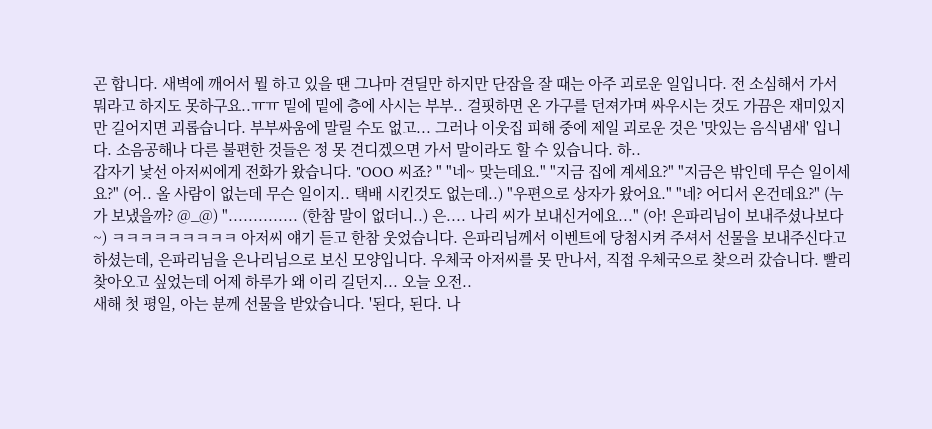곤 합니다. 새벽에 깨어서 뭘 하고 있을 땐 그나마 견딜만 하지만 단잠을 잘 때는 아주 괴로운 일입니다. 전 소심해서 가서 뭐라고 하지도 못하구요..ㅠㅠ 밑에 밑에 층에 사시는 부부.. 걸핏하면 온 가구를 던져가며 싸우시는 것도 가끔은 재미있지만 길어지면 괴롭습니다. 부부싸움에 말릴 수도 없고... 그러나 이웃집 피해 중에 제일 괴로운 것은 '맛있는 음식냄새' 입니다. 소음공해나 다른 불편한 것들은 정 못 견디겠으면 가서 말이라도 할 수 있습니다. 하..
갑자기 낯선 아저씨에게 전화가 왔습니다. "OOO 씨죠? " "네~ 맞는데요." "지금 집에 계세요?" "지금은 밖인데 무슨 일이세요?" (어.. 올 사람이 없는데 무슨 일이지.. 택배 시킨것도 없는데..) "우편으로 상자가 왔어요." "네? 어디서 온건데요?" (누가 보냈을까? @_@) ".............. (한참 말이 없더니..) 은.... 나리 씨가 보내신거에요..." (아! 은파리님이 보내주셨나보다~) ㅋㅋㅋㅋㅋㅋㅋㅋㅋ 아저씨 얘기 듣고 한참 웃었습니다. 은파리님께서 이벤트에 당첨시켜 주셔서 선물을 보내주신다고 하셨는데, 은파리님을 은나리님으로 보신 모양입니다. 우체국 아저씨를 못 만나서, 직접 우체국으로 찾으러 갔습니다. 빨리 찾아오고 싶었는데 어제 하루가 왜 이리 길던지... 오늘 오전..
새해 첫 평일, 아는 분께 선물을 받았습니다. '된다, 된다. 나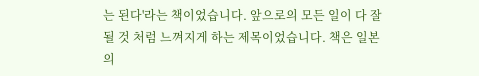는 된다'라는 책이었습니다. 앞으로의 모든 일이 다 잘 될 것 처럼 느껴지게 하는 제목이었습니다. 책은 일본의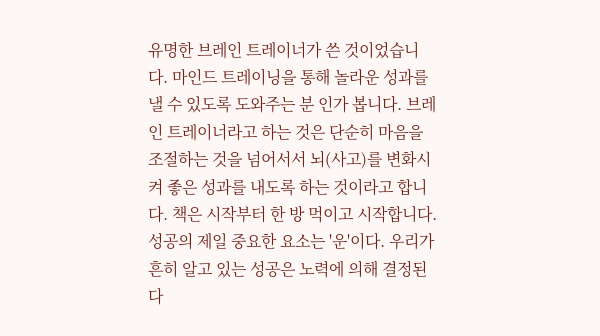유명한 브레인 트레이너가 쓴 것이었습니다. 마인드 트레이닝을 통해 놀라운 성과를 낼 수 있도록 도와주는 분 인가 봅니다. 브레인 트레이너라고 하는 것은 단순히 마음을 조절하는 것을 넘어서서 뇌(사고)를 변화시켜 좋은 성과를 내도록 하는 것이라고 합니다. 책은 시작부터 한 방 먹이고 시작합니다. 성공의 제일 중요한 요소는 '운'이다. 우리가 흔히 알고 있는 성공은 노력에 의해 결정된다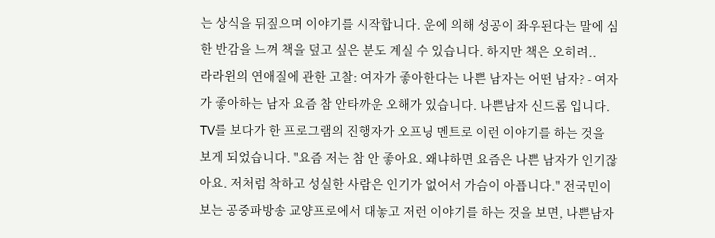는 상식을 뒤짚으며 이야기를 시작합니다. 운에 의해 성공이 좌우된다는 말에 심한 반감을 느껴 책을 덮고 싶은 분도 계실 수 있습니다. 하지만 책은 오히려..
라라윈의 연애질에 관한 고찰: 여자가 좋아한다는 나쁜 남자는 어떤 남자? - 여자가 좋아하는 남자 요즘 참 안타까운 오해가 있습니다. 나쁜남자 신드롬 입니다. TV를 보다가 한 프로그램의 진행자가 오프닝 멘트로 이런 이야기를 하는 것을 보게 되었습니다. "요즘 저는 참 안 좋아요. 왜냐하면 요즘은 나쁜 남자가 인기잖아요. 저처럼 착하고 성실한 사람은 인기가 없어서 가슴이 아픕니다." 전국민이 보는 공중파방송 교양프로에서 대놓고 저런 이야기를 하는 것을 보면, 나쁜남자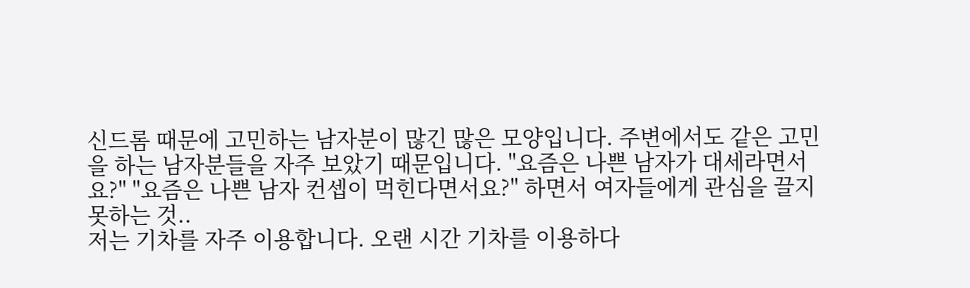신드롬 때문에 고민하는 남자분이 많긴 많은 모양입니다. 주변에서도 같은 고민을 하는 남자분들을 자주 보았기 때문입니다. "요즘은 나쁜 남자가 대세라면서요?" "요즘은 나쁜 남자 컨셉이 먹힌다면서요?" 하면서 여자들에게 관심을 끌지 못하는 것..
저는 기차를 자주 이용합니다. 오랜 시간 기차를 이용하다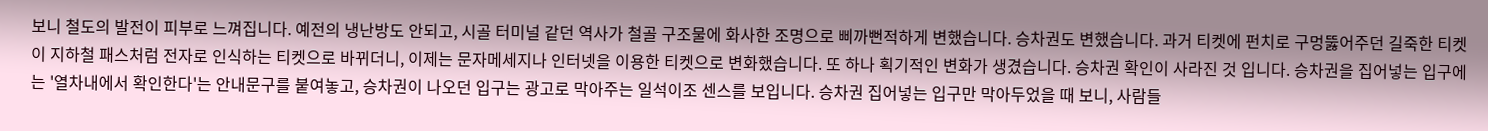보니 철도의 발전이 피부로 느껴집니다. 예전의 냉난방도 안되고, 시골 터미널 같던 역사가 철골 구조물에 화사한 조명으로 삐까뻔적하게 변했습니다. 승차권도 변했습니다. 과거 티켓에 펀치로 구멍뚫어주던 길죽한 티켓이 지하철 패스처럼 전자로 인식하는 티켓으로 바뀌더니, 이제는 문자메세지나 인터넷을 이용한 티켓으로 변화했습니다. 또 하나 획기적인 변화가 생겼습니다. 승차권 확인이 사라진 것 입니다. 승차권을 집어넣는 입구에는 '열차내에서 확인한다'는 안내문구를 붙여놓고, 승차권이 나오던 입구는 광고로 막아주는 일석이조 센스를 보입니다. 승차권 집어넣는 입구만 막아두었을 때 보니, 사람들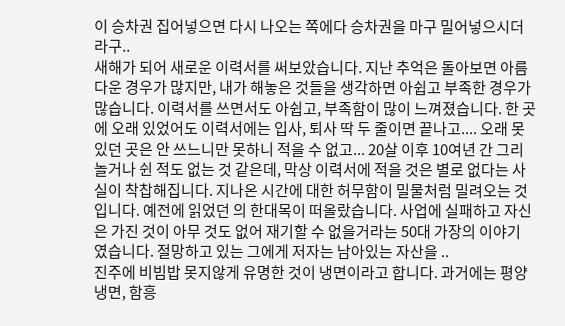이 승차권 집어넣으면 다시 나오는 쪽에다 승차권을 마구 밀어넣으시더라구..
새해가 되어 새로운 이력서를 써보았습니다. 지난 추억은 돌아보면 아름다운 경우가 많지만, 내가 해놓은 것들을 생각하면 아쉽고 부족한 경우가 많습니다. 이력서를 쓰면서도 아쉽고, 부족함이 많이 느껴졌습니다. 한 곳에 오래 있었어도 이력서에는 입사, 퇴사 딱 두 줄이면 끝나고.... 오래 못 있던 곳은 안 쓰느니만 못하니 적을 수 없고... 20살 이후 10여년 간 그리 놀거나 쉰 적도 없는 것 같은데, 막상 이력서에 적을 것은 별로 없다는 사실이 착찹해집니다. 지나온 시간에 대한 허무함이 밀물처럼 밀려오는 것 입니다. 예전에 읽었던 의 한대목이 떠올랐습니다. 사업에 실패하고 자신은 가진 것이 아무 것도 없어 재기할 수 없을거라는 50대 가장의 이야기 였습니다. 절망하고 있는 그에게 저자는 남아있는 자산을 ..
진주에 비빔밥 못지않게 유명한 것이 냉면이라고 합니다. 과거에는 평양냉면, 함흥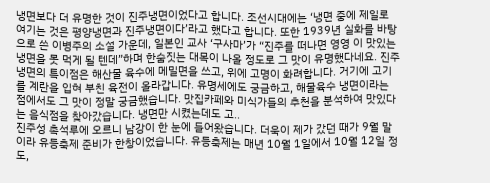냉면보다 더 유명한 것이 진주냉면이었다고 합니다. 조선시대에는 ‘냉면 중에 제일로 여기는 것은 평양냉면과 진주냉면이다’라고 했다고 합니다. 또한 1939년 실화를 바탕으로 쓴 이병주의 소설 가운데, 일본인 교사 ‘구사마’가 “진주를 떠나면 영영 이 맛있는 냉면을 못 먹게 될 텐데”하며 한숨짓는 대목이 나올 정도로 그 맛이 유명했다네요. 진주냉면의 특이점은 해산물 육수에 메밀면을 쓰고, 위에 고명이 화려합니다. 거기에 고기를 계란을 입혀 부친 육전이 올라갑니다. 유명세에도 궁금하고, 해물육수 냉면이라는 점에서도 그 맛이 정말 궁금했습니다. 맛집카페와 미식가들의 추천을 분석하여 맛있다는 음식점을 찾아갔습니다. 냉면만 시켰는데도 고..
진주성 촉석루에 오르니 남강이 한 눈에 들어왔습니다. 더욱이 제가 갔던 때가 9월 말이라 유등축제 준비가 한창이었습니다. 유등축제는 매년 10월 1일에서 10월 12일 정도,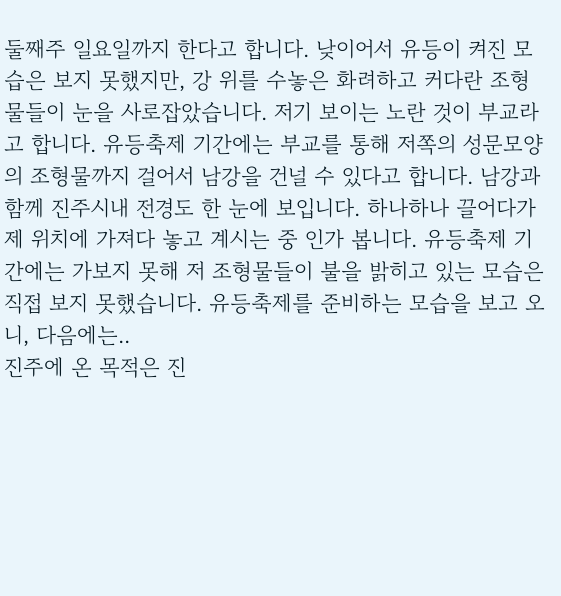둘째주 일요일까지 한다고 합니다. 낮이어서 유등이 켜진 모습은 보지 못했지만, 강 위를 수놓은 화려하고 커다란 조형물들이 눈을 사로잡았습니다. 저기 보이는 노란 것이 부교라고 합니다. 유등축제 기간에는 부교를 통해 저쪽의 성문모양의 조형물까지 걸어서 남강을 건널 수 있다고 합니다. 남강과 함께 진주시내 전경도 한 눈에 보입니다. 하나하나 끌어다가 제 위치에 가져다 놓고 계시는 중 인가 봅니다. 유등축제 기간에는 가보지 못해 저 조형물들이 불을 밝히고 있는 모습은 직접 보지 못했습니다. 유등축제를 준비하는 모습을 보고 오니, 다음에는..
진주에 온 목적은 진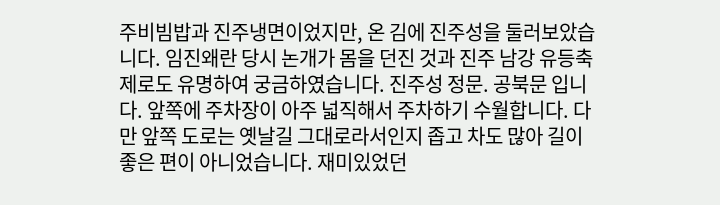주비빔밥과 진주냉면이었지만, 온 김에 진주성을 둘러보았습니다. 임진왜란 당시 논개가 몸을 던진 것과 진주 남강 유등축제로도 유명하여 궁금하였습니다. 진주성 정문. 공북문 입니다. 앞쪽에 주차장이 아주 넓직해서 주차하기 수월합니다. 다만 앞쪽 도로는 옛날길 그대로라서인지 좁고 차도 많아 길이 좋은 편이 아니었습니다. 재미있었던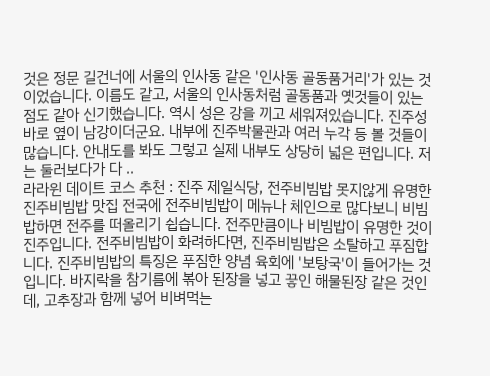것은 정문 길건너에 서울의 인사동 같은 '인사동 골동품거리'가 있는 것이었습니다. 이름도 같고, 서울의 인사동처럼 골동품과 옛것들이 있는 점도 같아 신기했습니다. 역시 성은 강을 끼고 세워져있습니다. 진주성 바로 옆이 남강이더군요. 내부에 진주박물관과 여러 누각 등 볼 것들이 많습니다. 안내도를 봐도 그렇고 실제 내부도 상당히 넓은 편입니다. 저는 둘러보다가 다 ..
라라윈 데이트 코스 추천 : 진주 제일식당, 전주비빔밥 못지않게 유명한 진주비빔밥 맛집 전국에 전주비빔밥이 메뉴나 체인으로 많다보니 비빔밥하면 전주를 떠올리기 쉽습니다. 전주만큼이나 비빔밥이 유명한 것이 진주입니다. 전주비빔밥이 화려하다면, 진주비빔밥은 소탈하고 푸짐합니다. 진주비빔밥의 특징은 푸짐한 양념 육회에 '보탕국'이 들어가는 것입니다. 바지락을 참기름에 볶아 된장을 넣고 끟인 해물된장 같은 것인데, 고추장과 함께 넣어 비벼먹는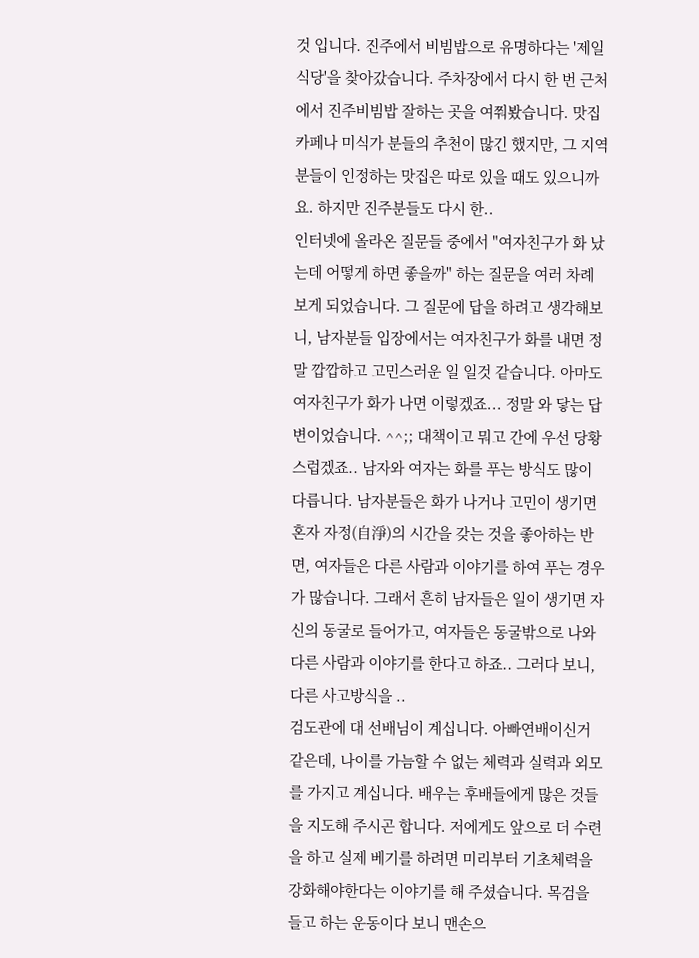것 입니다. 진주에서 비빔밥으로 유명하다는 '제일식당'을 찾아갔습니다. 주차장에서 다시 한 번 근처에서 진주비빔밥 잘하는 곳을 여쭤봤습니다. 맛집카페나 미식가 분들의 추천이 많긴 했지만, 그 지역분들이 인정하는 맛집은 따로 있을 때도 있으니까요. 하지만 진주분들도 다시 한..
인터넷에 올라온 질문들 중에서 "여자친구가 화 났는데 어떻게 하면 좋을까" 하는 질문을 여러 차례 보게 되었습니다. 그 질문에 답을 하려고 생각해보니, 남자분들 입장에서는 여자친구가 화를 내면 정말 깝깝하고 고민스러운 일 일것 같습니다. 아마도 여자친구가 화가 나면 이렇겠죠... 정말 와 닿는 답변이었습니다. ^^;; 대책이고 뭐고 간에 우선 당황스럽겠죠.. 남자와 여자는 화를 푸는 방식도 많이 다릅니다. 남자분들은 화가 나거나 고민이 생기면 혼자 자정(自淨)의 시간을 갖는 것을 좋아하는 반면, 여자들은 다른 사람과 이야기를 하여 푸는 경우가 많습니다. 그래서 흔히 남자들은 일이 생기면 자신의 동굴로 들어가고, 여자들은 동굴밖으로 나와 다른 사람과 이야기를 한다고 하죠.. 그러다 보니, 다른 사고방식을 ..
검도관에 대 선배님이 계십니다. 아빠연배이신거 같은데, 나이를 가늠할 수 없는 체력과 실력과 외모를 가지고 계십니다. 배우는 후배들에게 많은 것들을 지도해 주시곤 합니다. 저에게도 앞으로 더 수련을 하고 실제 베기를 하려면 미리부터 기초체력을 강화해야한다는 이야기를 해 주셨습니다. 목검을 들고 하는 운동이다 보니 맨손으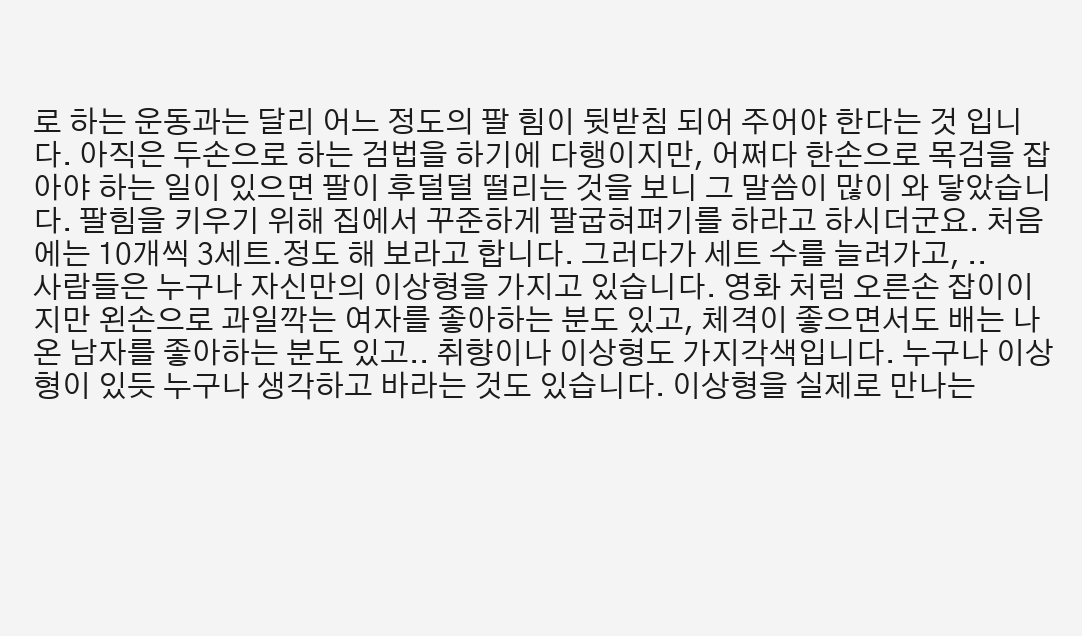로 하는 운동과는 달리 어느 정도의 팔 힘이 뒷받침 되어 주어야 한다는 것 입니다. 아직은 두손으로 하는 검법을 하기에 다행이지만, 어쩌다 한손으로 목검을 잡아야 하는 일이 있으면 팔이 후덜덜 떨리는 것을 보니 그 말씀이 많이 와 닿았습니다. 팔힘을 키우기 위해 집에서 꾸준하게 팔굽혀펴기를 하라고 하시더군요. 처음에는 10개씩 3세트.정도 해 보라고 합니다. 그러다가 세트 수를 늘려가고, ..
사람들은 누구나 자신만의 이상형을 가지고 있습니다. 영화 처럼 오른손 잡이이지만 왼손으로 과일깍는 여자를 좋아하는 분도 있고, 체격이 좋으면서도 배는 나온 남자를 좋아하는 분도 있고.. 취향이나 이상형도 가지각색입니다. 누구나 이상형이 있듯 누구나 생각하고 바라는 것도 있습니다. 이상형을 실제로 만나는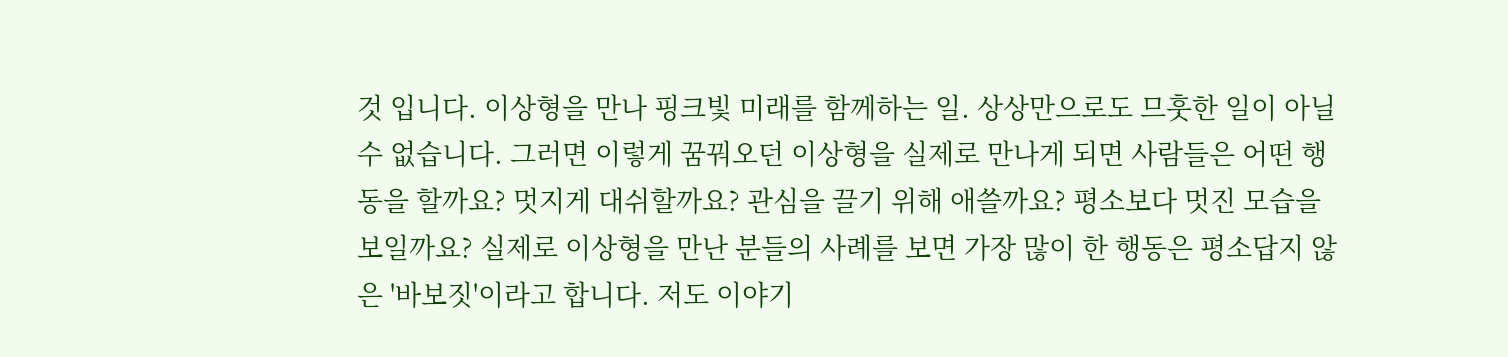것 입니다. 이상형을 만나 핑크빛 미래를 함께하는 일. 상상만으로도 므훗한 일이 아닐 수 없습니다. 그러면 이렇게 꿈꿔오던 이상형을 실제로 만나게 되면 사람들은 어떤 행동을 할까요? 멋지게 대쉬할까요? 관심을 끌기 위해 애쓸까요? 평소보다 멋진 모습을 보일까요? 실제로 이상형을 만난 분들의 사례를 보면 가장 많이 한 행동은 평소답지 않은 '바보짓'이라고 합니다. 저도 이야기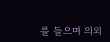를 들으며 의외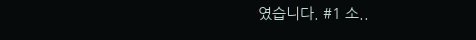였습니다. #1 소..